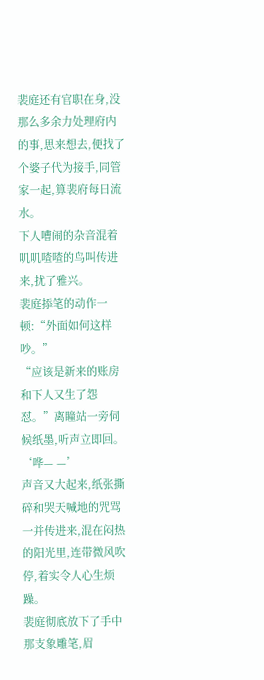裴庭还有官职在身,没那么多余力处理府内的事,思来想去,便找了个婆子代为接手,同管家一起,算裴府每日流水。
下人嘈闹的杂音混着叽叽喳喳的鸟叫传进来,扰了雅兴。
裴庭掭笔的动作一顿:“外面如何这样吵。”
“应该是新来的账房和下人又生了怨怼。”离瞳站一旁伺候纸墨,听声立即回。
‘哗— —’
声音又大起来,纸张撕碎和哭天喊地的咒骂一并传进来,混在闷热的阳光里,连带微风吹停,着实令人心生烦躁。
裴庭彻底放下了手中那支象雕笔,眉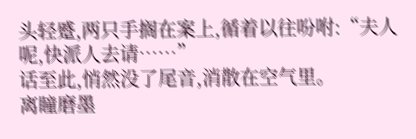头轻蹙,两只手搁在案上,循着以往吩咐:“夫人呢,快派人去请……”
话至此,悄然没了尾音,消散在空气里。
离瞳磨墨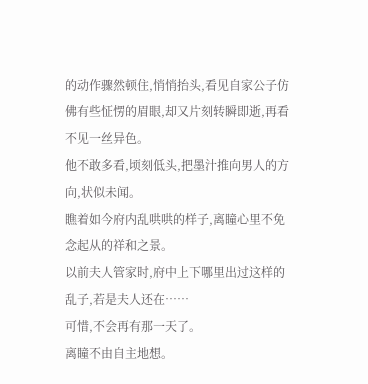的动作骤然顿住,悄悄抬头,看见自家公子仿佛有些怔愣的眉眼,却又片刻转瞬即逝,再看不见一丝异色。
他不敢多看,顷刻低头,把墨汁推向男人的方向,状似未闻。
瞧着如今府内乱哄哄的样子,离瞳心里不免念起从的祥和之景。
以前夫人管家时,府中上下哪里出过这样的乱子,若是夫人还在……
可惜,不会再有那一天了。
离瞳不由自主地想。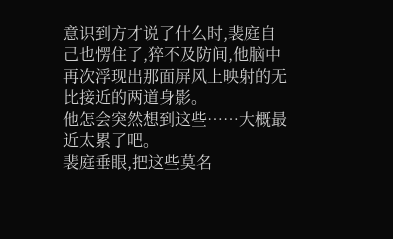意识到方才说了什么时,裴庭自己也愣住了,猝不及防间,他脑中再次浮现出那面屏风上映射的无比接近的两道身影。
他怎会突然想到这些……大概最近太累了吧。
裴庭垂眼,把这些莫名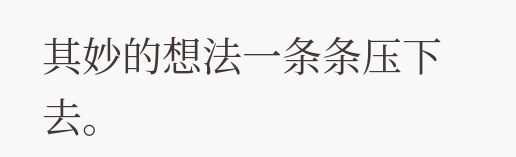其妙的想法一条条压下去。